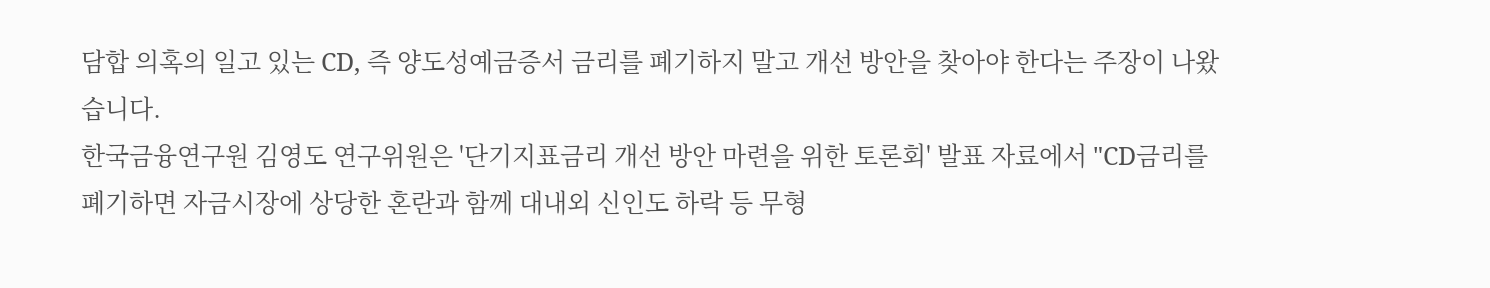담합 의혹의 일고 있는 CD, 즉 양도성예금증서 금리를 폐기하지 말고 개선 방안을 찾아야 한다는 주장이 나왔습니다.
한국금융연구원 김영도 연구위원은 '단기지표금리 개선 방안 마련을 위한 토론회' 발표 자료에서 "CD금리를 폐기하면 자금시장에 상당한 혼란과 함께 대내외 신인도 하락 등 무형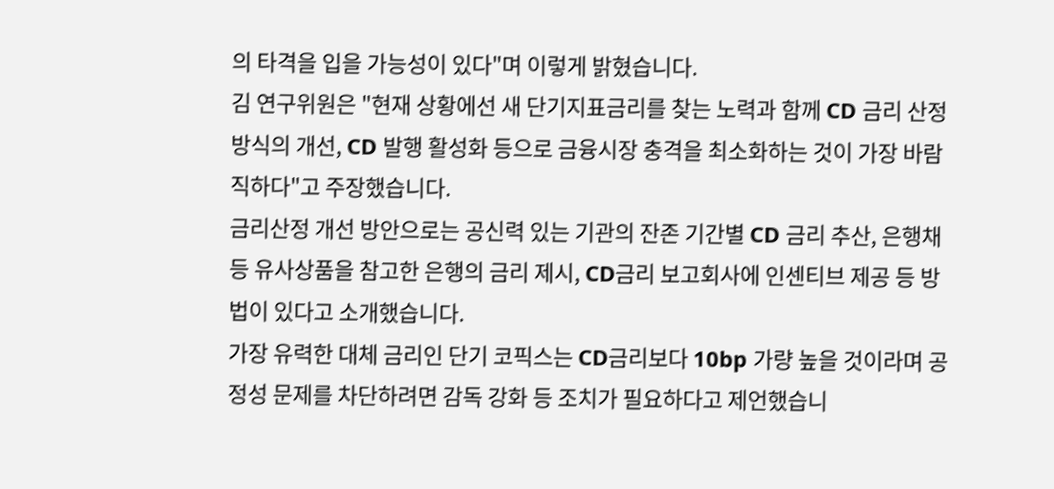의 타격을 입을 가능성이 있다"며 이렇게 밝혔습니다.
김 연구위원은 "현재 상황에선 새 단기지표금리를 찾는 노력과 함께 CD 금리 산정 방식의 개선, CD 발행 활성화 등으로 금융시장 충격을 최소화하는 것이 가장 바람직하다"고 주장했습니다.
금리산정 개선 방안으로는 공신력 있는 기관의 잔존 기간별 CD 금리 추산, 은행채 등 유사상품을 참고한 은행의 금리 제시, CD금리 보고회사에 인센티브 제공 등 방법이 있다고 소개했습니다.
가장 유력한 대체 금리인 단기 코픽스는 CD금리보다 10bp 가량 높을 것이라며 공정성 문제를 차단하려면 감독 강화 등 조치가 필요하다고 제언했습니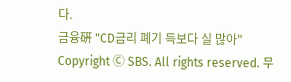다.
금융硏 "CD금리 폐기 득보다 실 많아"
Copyright Ⓒ SBS. All rights reserved. 무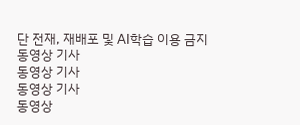단 전재, 재배포 및 AI학습 이용 금지
동영상 기사
동영상 기사
동영상 기사
동영상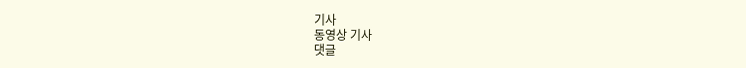기사
동영상 기사
댓글